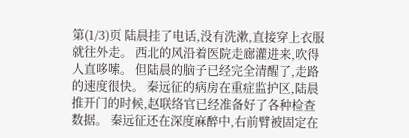第(1/3)页 陆晨挂了电话,没有洗漱,直接穿上衣服就往外走。 西北的风沿着医院走廊灌进来,吹得人直哆嗦。 但陆晨的脑子已经完全清醒了,走路的速度很快。 秦远征的病房在重症监护区,陆晨推开门的时候,赵联络官已经准备好了各种检查数据。 秦远征还在深度麻醉中,右前臂被固定在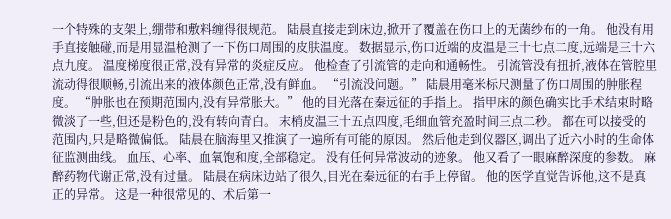一个特殊的支架上,绷带和敷料缠得很规范。 陆晨直接走到床边,掀开了覆盖在伤口上的无菌纱布的一角。 他没有用手直接触碰,而是用显温枪测了一下伤口周围的皮肤温度。 数据显示,伤口近端的皮温是三十七点二度,远端是三十六点九度。 温度梯度很正常,没有异常的炎症反应。 他检查了引流管的走向和通畅性。 引流管没有扭折,液体在管腔里流动得很顺畅,引流出来的液体颜色正常,没有鲜血。 “引流没问题。” 陆晨用毫米标尺测量了伤口周围的肿胀程度。 “肿胀也在预期范围内,没有异常胀大。” 他的目光落在秦远征的手指上。 指甲床的颜色确实比手术结束时略微淡了一些,但还是粉色的,没有转向青白。 末梢皮温三十五点四度,毛细血管充盈时间三点二秒。 都在可以接受的范围内,只是略微偏低。 陆晨在脑海里又推演了一遍所有可能的原因。 然后他走到仪器区,调出了近六小时的生命体征监测曲线。 血压、心率、血氧饱和度,全部稳定。 没有任何异常波动的迹象。 他又看了一眼麻醉深度的参数。 麻醉药物代谢正常,没有过量。 陆晨在病床边站了很久,目光在秦远征的右手上停留。 他的医学直觉告诉他,这不是真正的异常。 这是一种很常见的、术后第一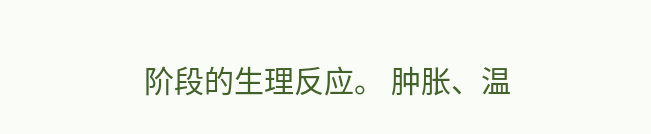阶段的生理反应。 肿胀、温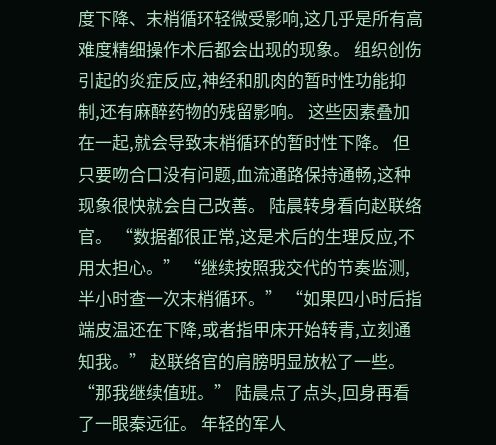度下降、末梢循环轻微受影响,这几乎是所有高难度精细操作术后都会出现的现象。 组织创伤引起的炎症反应,神经和肌肉的暂时性功能抑制,还有麻醉药物的残留影响。 这些因素叠加在一起,就会导致末梢循环的暂时性下降。 但只要吻合口没有问题,血流通路保持通畅,这种现象很快就会自己改善。 陆晨转身看向赵联络官。 “数据都很正常,这是术后的生理反应,不用太担心。” “继续按照我交代的节奏监测,半小时查一次末梢循环。” “如果四小时后指端皮温还在下降,或者指甲床开始转青,立刻通知我。” 赵联络官的肩膀明显放松了一些。 “那我继续值班。” 陆晨点了点头,回身再看了一眼秦远征。 年轻的军人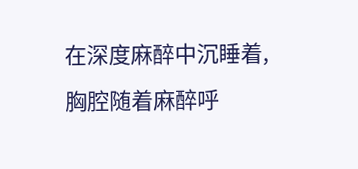在深度麻醉中沉睡着,胸腔随着麻醉呼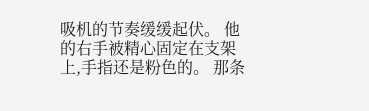吸机的节奏缓缓起伏。 他的右手被精心固定在支架上,手指还是粉色的。 那条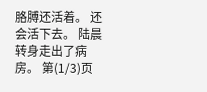胳膊还活着。 还会活下去。 陆晨转身走出了病房。 第(1/3)页